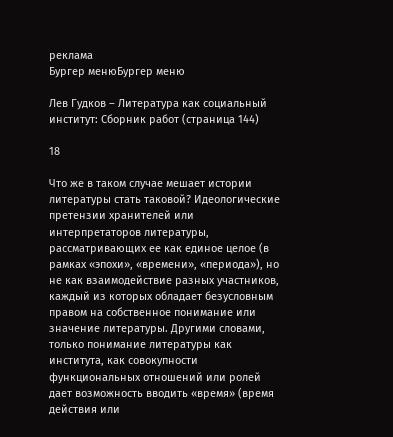реклама
Бургер менюБургер меню

Лев Гудков – Литература как социальный институт: Сборник работ (страница 144)

18

Что же в таком случае мешает истории литературы стать таковой? Идеологические претензии хранителей или интерпретаторов литературы, рассматривающих ее как единое целое (в рамках «эпохи», «времени», «периода»), но не как взаимодействие разных участников, каждый из которых обладает безусловным правом на собственное понимание или значение литературы. Другими словами, только понимание литературы как института, как совокупности функциональных отношений или ролей дает возможность вводить «время» (время действия или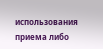использования приема либо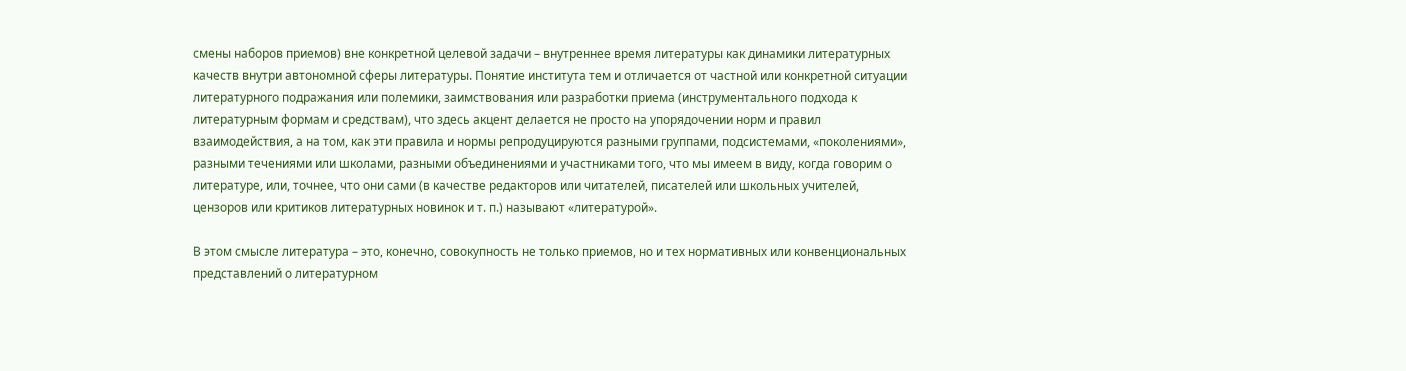смены наборов приемов) вне конкретной целевой задачи – внутреннее время литературы как динамики литературных качеств внутри автономной сферы литературы. Понятие института тем и отличается от частной или конкретной ситуации литературного подражания или полемики, заимствования или разработки приема (инструментального подхода к литературным формам и средствам), что здесь акцент делается не просто на упорядочении норм и правил взаимодействия, а на том, как эти правила и нормы репродуцируются разными группами, подсистемами, «поколениями», разными течениями или школами, разными объединениями и участниками того, что мы имеем в виду, когда говорим о литературе, или, точнее, что они сами (в качестве редакторов или читателей, писателей или школьных учителей, цензоров или критиков литературных новинок и т. п.) называют «литературой».

В этом смысле литература – это, конечно, совокупность не только приемов, но и тех нормативных или конвенциональных представлений о литературном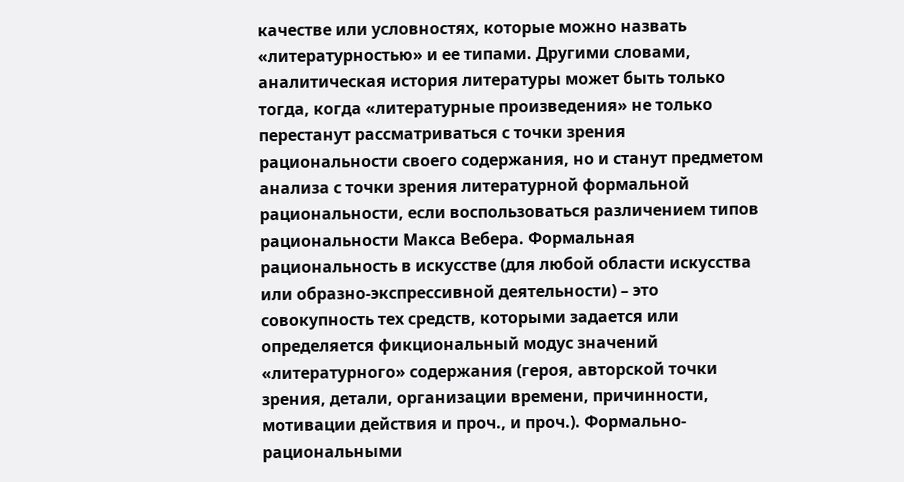качестве или условностях, которые можно назвать «литературностью» и ее типами. Другими словами, аналитическая история литературы может быть только тогда, когда «литературные произведения» не только перестанут рассматриваться с точки зрения рациональности своего содержания, но и станут предметом анализа с точки зрения литературной формальной рациональности, если воспользоваться различением типов рациональности Макса Вебера. Формальная рациональность в искусстве (для любой области искусства или образно-экспрессивной деятельности) – это совокупность тех средств, которыми задается или определяется фикциональный модус значений «литературного» содержания (героя, авторской точки зрения, детали, организации времени, причинности, мотивации действия и проч., и проч.). Формально-рациональными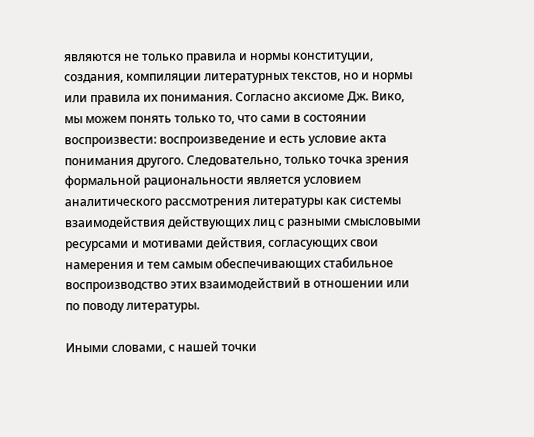являются не только правила и нормы конституции, создания, компиляции литературных текстов, но и нормы или правила их понимания. Согласно аксиоме Дж. Вико, мы можем понять только то, что сами в состоянии воспроизвести: воспроизведение и есть условие акта понимания другого. Следовательно, только точка зрения формальной рациональности является условием аналитического рассмотрения литературы как системы взаимодействия действующих лиц с разными смысловыми ресурсами и мотивами действия, согласующих свои намерения и тем самым обеспечивающих стабильное воспроизводство этих взаимодействий в отношении или по поводу литературы.

Иными словами, с нашей точки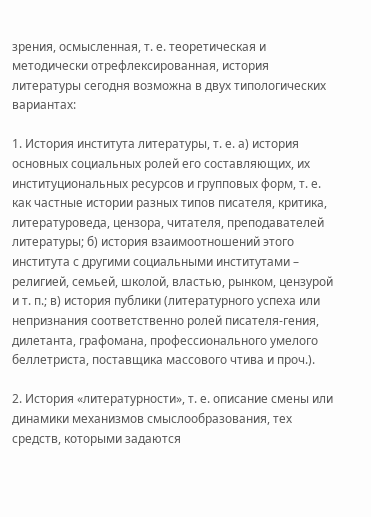зрения, осмысленная, т. е. теоретическая и методически отрефлексированная, история литературы сегодня возможна в двух типологических вариантах:

1. История института литературы, т. е. а) история основных социальных ролей его составляющих, их институциональных ресурсов и групповых форм, т. е. как частные истории разных типов писателя, критика, литературоведа, цензора, читателя, преподавателей литературы; б) история взаимоотношений этого института с другими социальными институтами – религией, семьей, школой, властью, рынком, цензурой и т. п.; в) история публики (литературного успеха или непризнания соответственно ролей писателя-гения, дилетанта, графомана, профессионального умелого беллетриста, поставщика массового чтива и проч.).

2. История «литературности», т. е. описание смены или динамики механизмов смыслообразования, тех средств, которыми задаются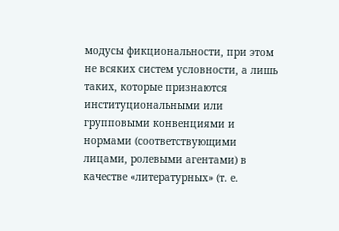модусы фикциональности, при этом не всяких систем условности, а лишь таких, которые признаются институциональными или групповыми конвенциями и нормами (соответствующими лицами, ролевыми агентами) в качестве «литературных» (т. е.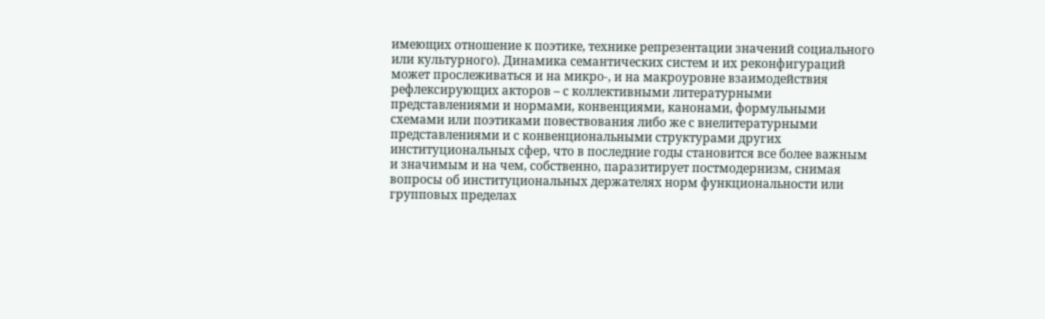имеющих отношение к поэтике, технике репрезентации значений социального или культурного). Динамика семантических систем и их реконфигураций может прослеживаться и на микро-, и на макроуровне взаимодействия рефлексирующих акторов – с коллективными литературными представлениями и нормами, конвенциями, канонами, формульными схемами или поэтиками повествования либо же с внелитературными представлениями и с конвенциональными структурами других институциональных сфер, что в последние годы становится все более важным и значимым и на чем, собственно, паразитирует постмодернизм, снимая вопросы об институциональных держателях норм функциональности или групповых пределах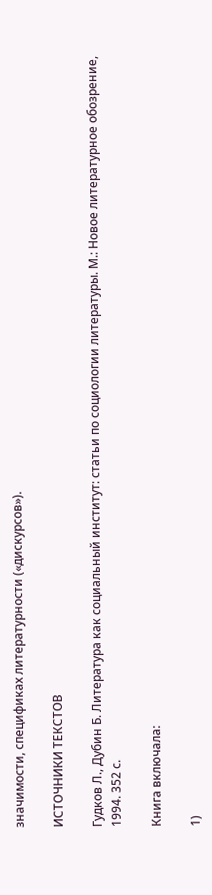значимости, спецификах литературности («дискурсов»).

ИСТОЧНИКИ ТЕКСТОВ

Гудков Л., Дубин Б. Литература как социальный институт: статьи по социологии литературы. М.: Новое литературное обозрение, 1994. 352 с.

Книга включала:

1)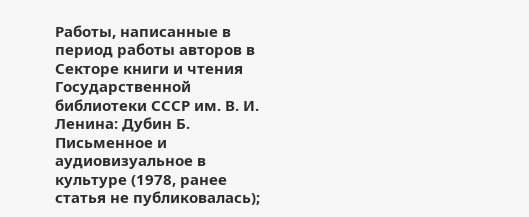Работы, написанные в период работы авторов в Секторе книги и чтения Государственной библиотеки СССР им. В. И. Ленина: Дубин Б. Письменное и аудиовизуальное в культуре (1978, ранее статья не публиковалась);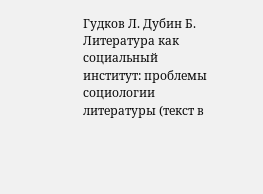Гудков Л. Дубин Б. Литература как социальный институт: проблемы социологии литературы (текст в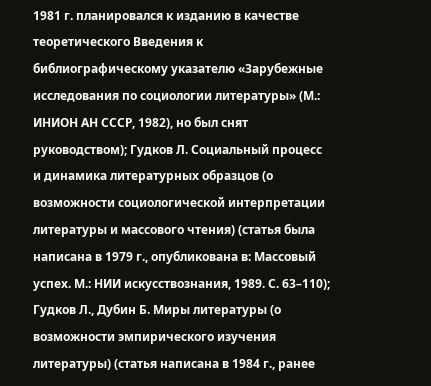1981 г. планировался к изданию в качестве теоретического Введения к библиографическому указателю «Зарубежные исследования по социологии литературы» (М.: ИНИОН АН СССР, 1982), но был снят руководством); Гудков Л. Социальный процесс и динамика литературных образцов (о возможности социологической интерпретации литературы и массового чтения) (статья была написана в 1979 г., опубликована в: Массовый успех. М.: НИИ искусствознания, 1989. С. 63–110); Гудков Л., Дубин Б. Миры литературы (о возможности эмпирического изучения литературы) (статья написана в 1984 г., ранее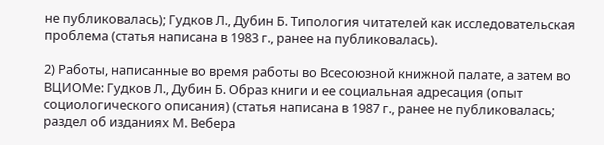не публиковалась); Гудков Л., Дубин Б. Типология читателей как исследовательская проблема (статья написана в 1983 г., ранее на публиковалась).

2) Работы, написанные во время работы во Всесоюзной книжной палате, а затем во ВЦИОМе: Гудков Л., Дубин Б. Образ книги и ее социальная адресация (опыт социологического описания) (статья написана в 1987 г., ранее не публиковалась; раздел об изданиях М. Вебера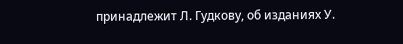принадлежит Л. Гудкову, об изданиях У.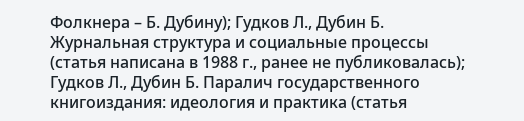Фолкнера – Б. Дубину); Гудков Л., Дубин Б. Журнальная структура и социальные процессы (статья написана в 1988 г., ранее не публиковалась); Гудков Л., Дубин Б. Паралич государственного книгоиздания: идеология и практика (статья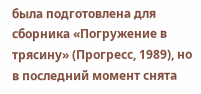была подготовлена для сборника «Погружение в трясину» (Прогресс, 1989), но в последний момент снята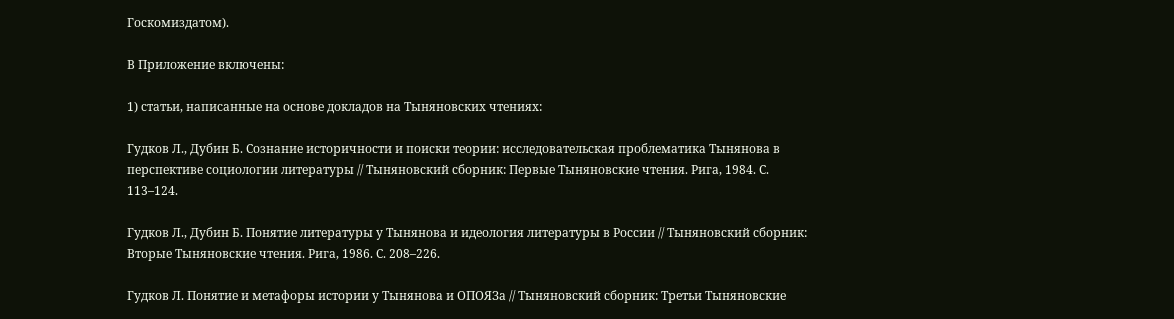Госкомиздатом).

В Приложение включены:

1) статьи, написанные на основе докладов на Тыняновских чтениях:

Гудков Л., Дубин Б. Сознание историчности и поиски теории: исследовательская проблематика Тынянова в перспективе социологии литературы // Тыняновский сборник: Первые Тыняновские чтения. Рига, 1984. С. 113–124.

Гудков Л., Дубин Б. Понятие литературы у Тынянова и идеология литературы в России // Тыняновский сборник: Вторые Тыняновские чтения. Рига, 1986. С. 208–226.

Гудков Л. Понятие и метафоры истории у Тынянова и ОПОЯЗа // Тыняновский сборник: Третьи Тыняновские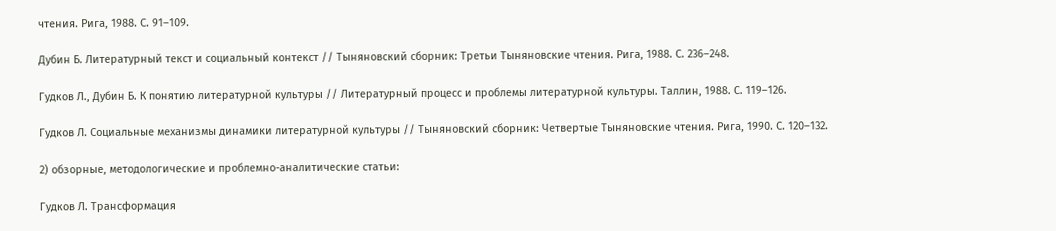чтения. Рига, 1988. С. 91–109.

Дубин Б. Литературный текст и социальный контекст // Тыняновский сборник: Третьи Тыняновские чтения. Рига, 1988. С. 236–248.

Гудков Л., Дубин Б. К понятию литературной культуры // Литературный процесс и проблемы литературной культуры. Таллин, 1988. С. 119–126.

Гудков Л. Социальные механизмы динамики литературной культуры // Тыняновский сборник: Четвертые Тыняновские чтения. Рига, 1990. С. 120–132.

2) обзорные, методологические и проблемно-аналитические статьи:

Гудков Л. Трансформация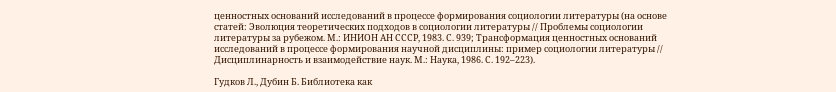ценностных оснований исследований в процессе формирования социологии литературы (на основе статей: Эволюция теоретических подходов в социологии литературы // Проблемы социологии литературы за рубежом. М.: ИНИОН АН СССР, 1983. С. 939; Трансформация ценностных оснований исследований в процессе формирования научной дисциплины: пример социологии литературы // Дисциплинарность и взаимодействие наук. М.: Наука, 1986. С. 192–223).

Гудков Л., Дубин Б. Библиотека как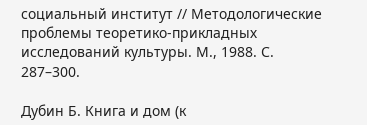социальный институт // Методологические проблемы теоретико-прикладных исследований культуры. М., 1988. С. 287–300.

Дубин Б. Книга и дом (к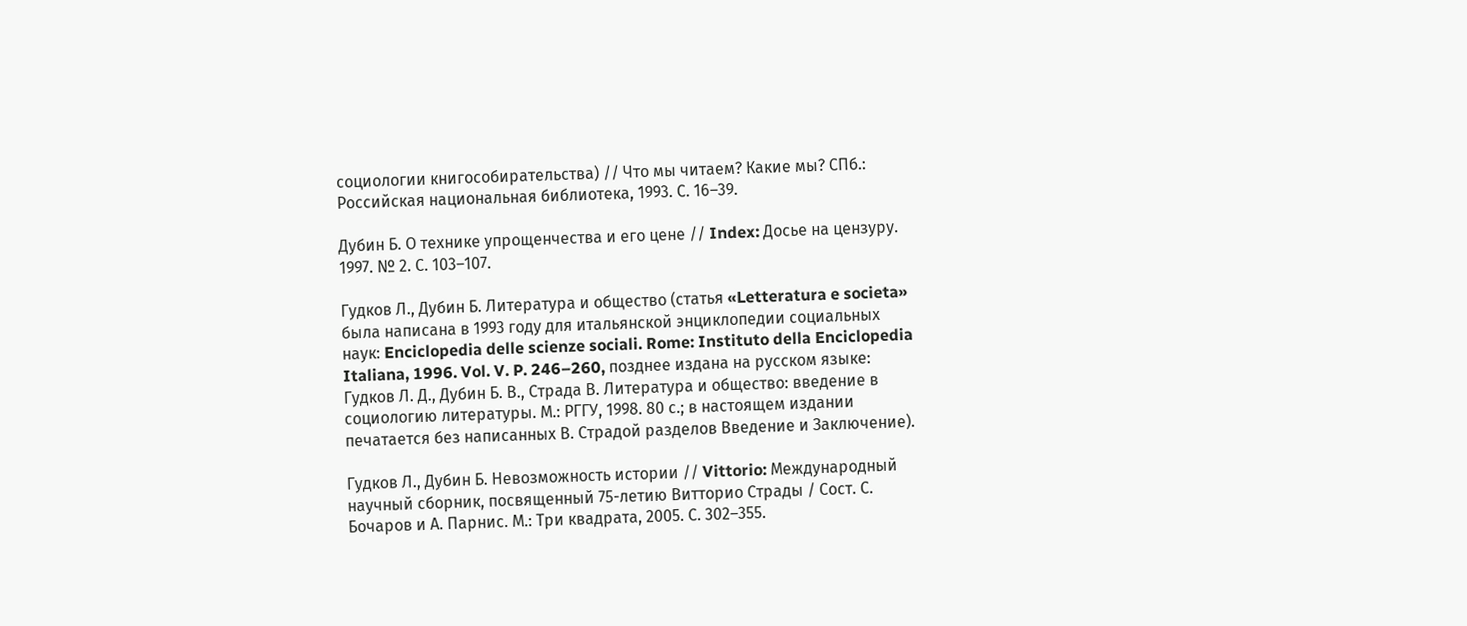социологии книгособирательства) // Что мы читаем? Какие мы? СПб.: Российская национальная библиотека, 1993. С. 16–39.

Дубин Б. О технике упрощенчества и его цене // Index: Досье на цензуру. 1997. № 2. С. 103–107.

Гудков Л., Дубин Б. Литература и общество (статья «Letteratura e societa» была написана в 1993 году для итальянской энциклопедии социальных наук: Enciclopedia delle scienze sociali. Rome: Instituto della Enciclopedia Italiana, 1996. Vol. V. P. 246–260, позднее издана на русском языке: Гудков Л. Д., Дубин Б. В., Страда В. Литература и общество: введение в социологию литературы. М.: РГГУ, 1998. 80 с.; в настоящем издании печатается без написанных В. Страдой разделов Введение и Заключение).

Гудков Л., Дубин Б. Невозможность истории // Vittorio: Международный научный сборник, посвященный 75-летию Витторио Страды / Сост. С. Бочаров и А. Парнис. М.: Три квадрата, 2005. С. 302–355.